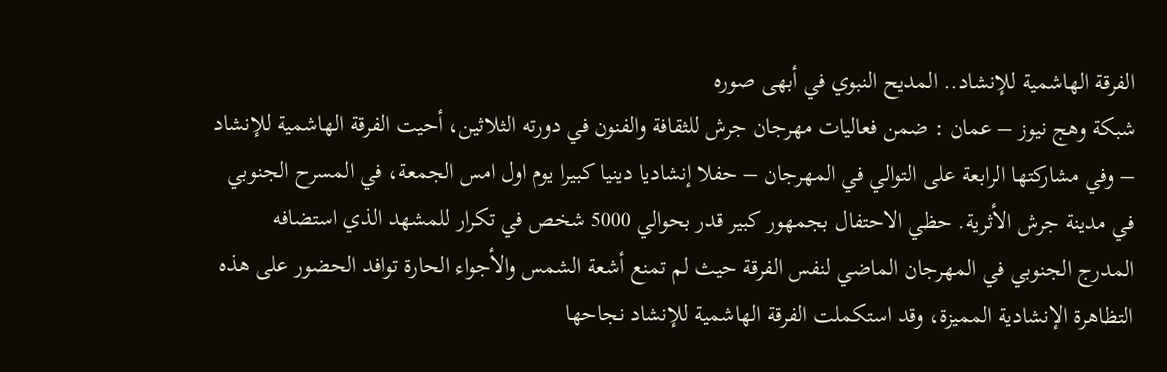الفرقة الهاشمية للإنشاد.. المديح النبوي في أبهى صوره
شبكة وهج نيوز – عمان : ضمن فعاليات مهرجان جرش للثقافة والفنون في دورته الثلاثين، أحيت الفرقة الهاشمية للإنشاد – وفي مشاركتها الرابعة على التوالي في المهرجان – حفلا إنشاديا دينيا كبيرا يوم اول امس الجمعة، في المسرح الجنوبي في مدينة جرش الأثرية. حظي الاحتفال بجمهور كبير قدر بحوالي 5000 شخص في تكرار للمشهد الذي استضافه المدرج الجنوبي في المهرجان الماضي لنفس الفرقة حيث لم تمنع أشعة الشمس والأجواء الحارة توافد الحضور على هذه التظاهرة الإنشادية المميزة، وقد استكملت الفرقة الهاشمية للإنشاد نجاحها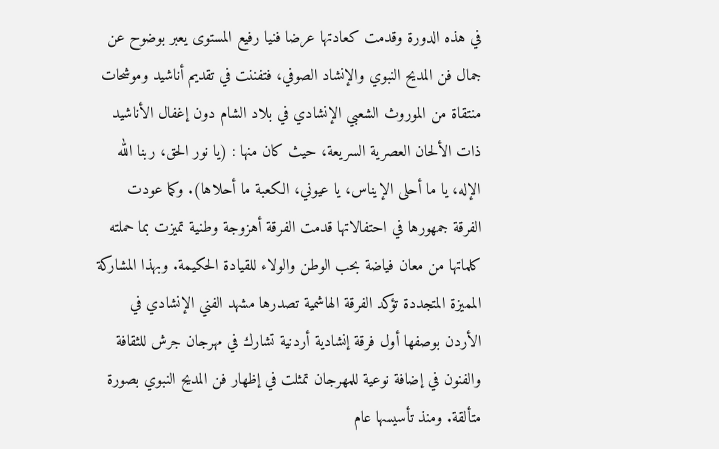في هذه الدورة وقدمت كعادتها عرضا فنيا رفيع المستوى يعبر بوضوح عن جمال فن المديح النبوي والإنشاد الصوفي، فتفننت في تقديم أناشيد وموشحات منتقاة من الموروث الشعبي الإنشادي في بلاد الشام دون إغفال الأناشيد ذات الألحان العصرية السريعة، حيث كان منها : (يا نور الحق، ربنا الله الإله، يا ما أحلى الإيناس، يا عيوني، الكعبة ما أحلاها). وكما عودت الفرقة جمهورها في احتفالاتها قدمت الفرقة أهزوجة وطنية تميزت بما حملته كلماتها من معان فياضة بحب الوطن والولاء للقيادة الحكيمة. وبهذا المشاركة المميزة المتجددة تؤكد الفرقة الهاشمية تصدرها مشهد الفني الإنشادي في الأردن بوصفها أول فرقة إنشادية أردنية تشارك في مهرجان جرش للثقافة والفنون في إضافة نوعية للمهرجان تمثلت في إظهار فن المديح النبوي بصورة متألقة. ومنذ تأسيسها عام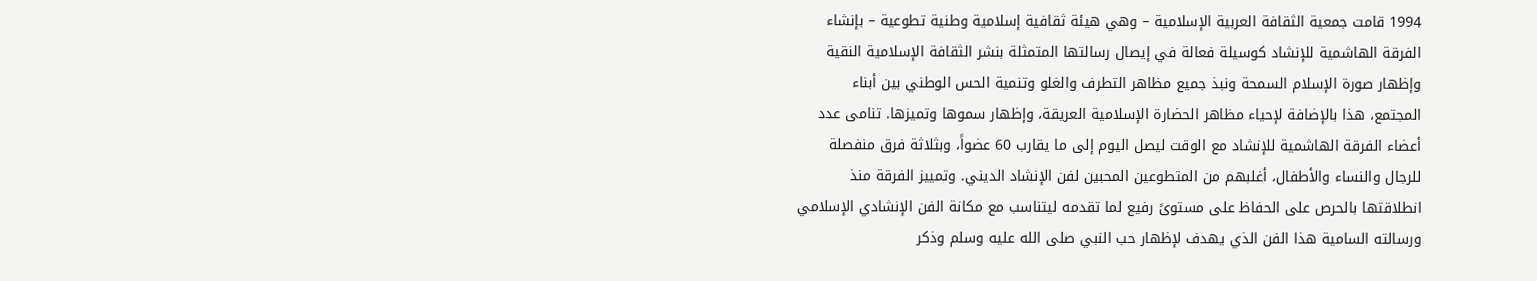1994 قامت جمعية الثقافة العربية الإسلامية – وهي هيئة ثقافية إسلامية وطنية تطوعية – بإنشاء الفرقة الهاشمية للإنشاد كوسيلة فعالة في إيصال رسالتها المتمثلة بنشر الثقافة الإسلامية النقية وإظهار صورة الإسلام السمحة ونبذ جميع مظاهر التطرف والغلو وتنمية الحس الوطني بين أبناء المجتمع، هذا بالإضافة لإحياء مظاهر الحضارة الإسلامية العريقة، وإظهار سموها وتميزها. تنامى عدد أعضاء الفرقة الهاشمية للإنشاد مع الوقت ليصل اليوم إلى ما يقارب 60 عضواً، وبثلاثة فرق منفصلة للرجال والنساء والأطفال، أغلبهم من المتطوعين المحبين لفن الإنشاد الديني. وتمييز الفرقة منذ انطلاقتها بالحرص على الحفاظ على مستوىً رفيع لما تقدمه ليتناسب مع مكانة الفن الإنشادي الإسلامي ورسالته السامية هذا الفن الذي يهدف لإظهار حب النبي صلى الله عليه وسلم وذكر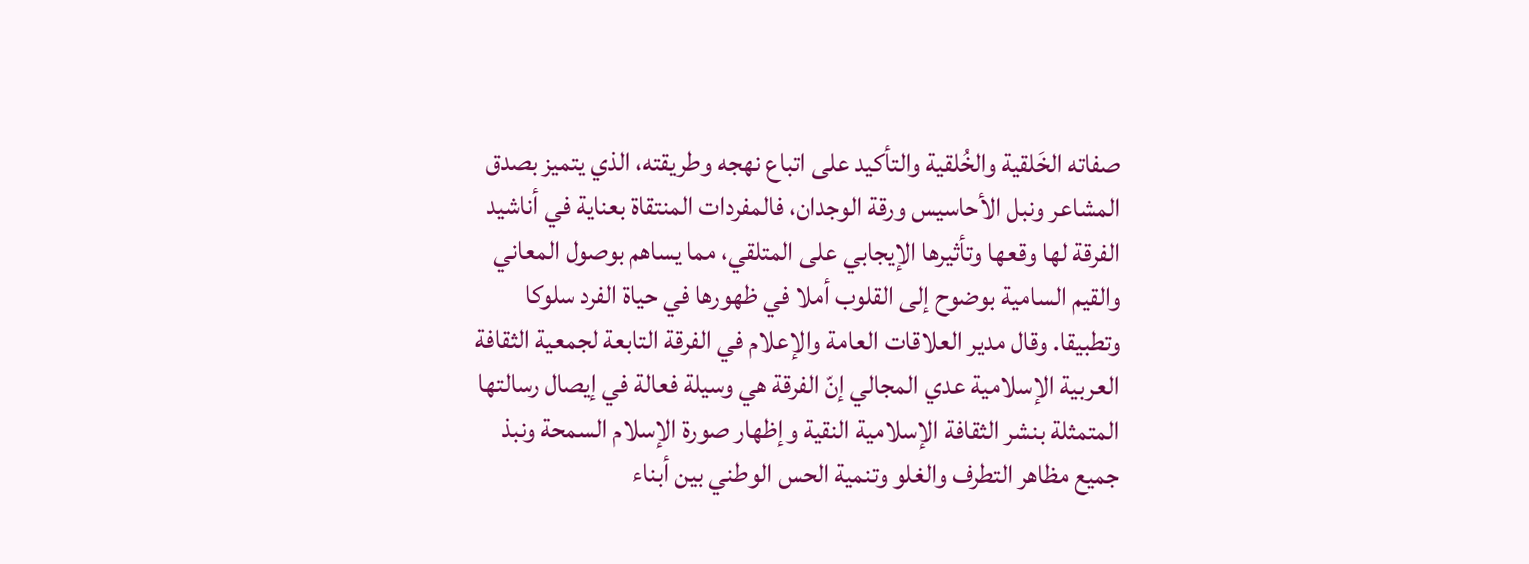صفاته الخَلقية والخُلقية والتأكيد على اتباع نهجه وطريقته، الذي يتميز بصدق المشاعر ونبل الأحاسيس ورقة الوجدان، فالمفردات المنتقاة بعناية في أناشيد الفرقة لها وقعها وتأثيرها الإيجابي على المتلقي، مما يساهم بوصول المعاني والقيم السامية بوضوح إلى القلوب أملا في ظهورها في حياة الفرد سلوكا وتطبيقا. وقال مدير العلاقات العامة والإعلام في الفرقة التابعة لجمعية الثقافة العربية الإسلامية عدي المجالي إنّ الفرقة هي وسيلة فعالة في إيصال رسالتها المتمثلة بنشر الثقافة الإسلامية النقية وإظهار صورة الإسلام السمحة ونبذ جميع مظاهر التطرف والغلو وتنمية الحس الوطني بين أبناء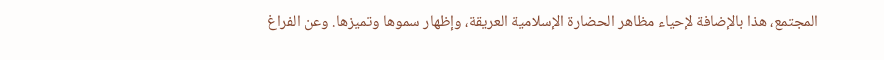المجتمع، هذا بالإضافة لإحياء مظاهر الحضارة الإسلامية العريقة، وإظهار سموها وتميزها. وعن الفراغ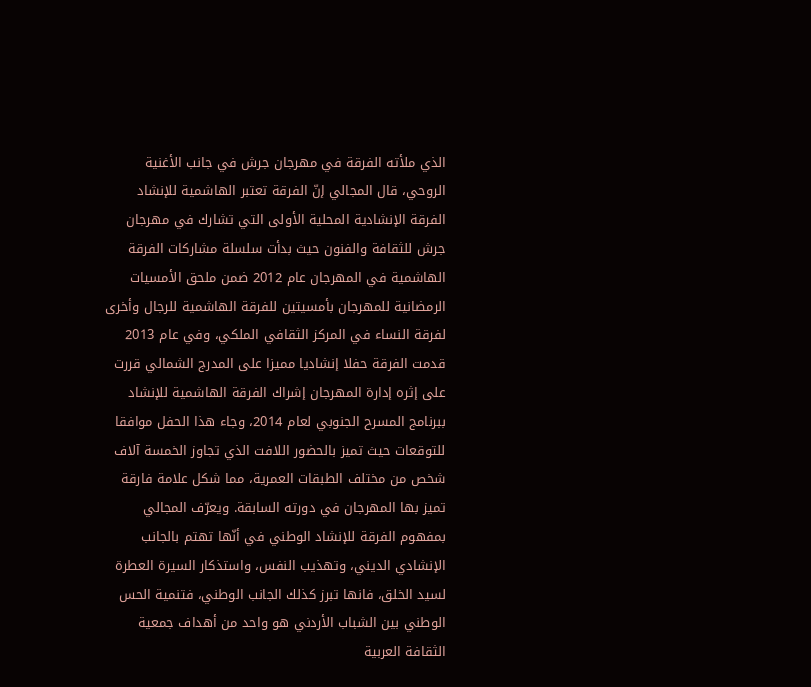الذي ملأته الفرقة في مهرجان جرش في جانب الأغنية الروحي، قال المجالي إنّ الفرقة تعتبر الهاشمية للإنشاد الفرقة الإنشادية المحلية الأولى التي تشارك في مهرجان جرش للثقافة والفنون حيث بدأت سلسلة مشاركات الفرقة الهاشمية في المهرجان عام 2012 ضمن ملحق الأمسيات الرمضانية للمهرجان بأمسيتين للفرقة الهاشمية للرجال وأخرى لفرقة النساء في المركز الثقافي الملكي، وفي عام 2013 قدمت الفرقة حفلا إنشاديا مميزا على المدرج الشمالي قررت على إثره إدارة المهرجان إشراك الفرقة الهاشمية للإنشاد ببرنامج المسرح الجنوبي لعام 2014، وجاء هذا الحفل موافقا للتوقعات حيث تميز بالحضور اللافت الذي تجاوز الخمسة آلاف شخص من مختلف الطبقات العمرية، مما شكل علامة فارقة تميز بها المهرجان في دورته السابقة. ويعرّف المجالي بمفهوم الفرقة للإنشاد الوطني في أنّها تهتم بالجانب الإنشادي الديني، وتهذيب النفس، واستذكار السيرة العطرة لسيد الخلق، فانها تبرز كذلك الجانب الوطني، فتنمية الحس الوطني بين الشباب الأردني هو واحد من أهداف جمعية الثقافة العربية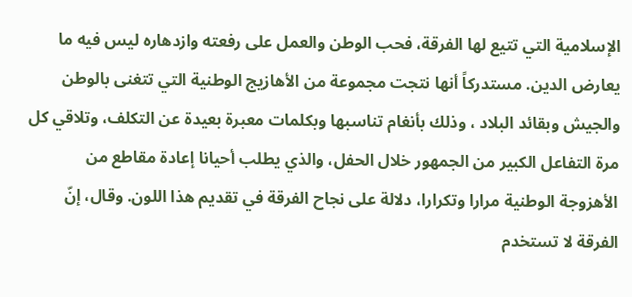الإسلامية التي تتيع لها الفرقة، فحب الوطن والعمل على رفعته وازدهاره ليس فيه ما يعارض الدين. مستدركاً أنها نتجت مجموعة من الأهازيج الوطنية التي تتغنى بالوطن والجيش وبقائد البلاد ، وذلك بأنغام تناسبها وبكلمات معبرة بعيدة عن التكلف، وتلاقي كل مرة التفاعل الكبير من الجمهور خلال الحفل، والذي يطلب أحيانا إعادة مقاطع من الأهزوجة الوطنية مرارا وتكرارا، دلالة على نجاح الفرقة في تقديم هذا اللون. وقال، إنّ الفرقة لا تستخدم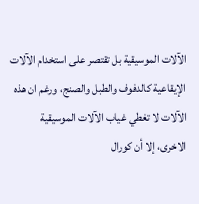الآلات الموسيقية بل تقتصر على استخدام الآلات الإيقاعية كالدفوف والطبل والصنج، ورغم ان هذه الآلات لا تغطي غياب الآلات الموسيقية الاخرى، إلا أن كورال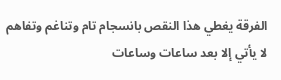الفرقة يغطي هذا النقص بانسجام تام وتناغم وتفاهم لا يأتي إلا بعد ساعات وساعات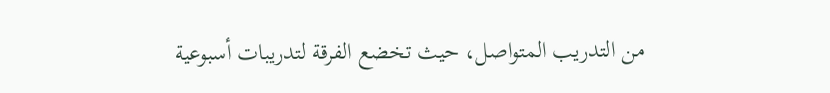من التدريب المتواصل، حيث تخضع الفرقة لتدريبات أسبوعية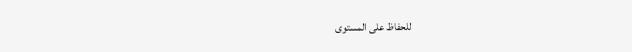للحفاظ على المستوى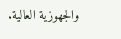والجهوزية العالية.